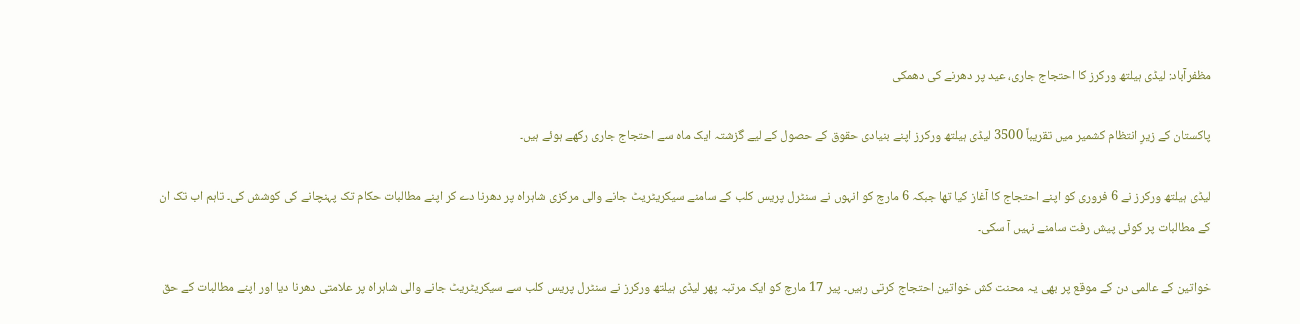مظفرآباد: لیڈی ہیلتھ ورکرز کا احتجاج جاری، عید پر دھرنے کی دھمکی

پاکستان کے زیرِ انتظام کشمیر میں تقریباً 3500 لیڈی ہیلتھ ورکرز اپنے بنیادی حقوق کے حصول کے لیے گزشتہ ایک ماہ سے احتجاج جاری رکھے ہوئے ہیں۔

لیڈی ہیلتھ ورکرز نے 6 فروری کو اپنے احتجاج کا آغاز کیا تھا جبکہ 6 مارچ کو انہوں نے سنٹرل پریس کلب کے سامنے سیکریٹریٹ جانے والی مرکزی شاہراہ پر دھرنا دے کر اپنے مطالبات حکام تک پہنچانے کی کوشش کی۔ تاہم اب تک ان کے مطالبات پر کوئی پیش رفت سامنے نہیں آ سکی۔

خواتین کے عالمی دن کے موقع پر بھی یہ محنت کش خواتین احتجاج کرتی رہیں۔ پیر 17 مارچ کو ایک مرتبہ پھر لیڈی ہیلتھ ورکرز نے سنٹرل پریس کلب سے سیکریٹریٹ جانے والی شاہراہ پر علامتی دھرنا دیا اور اپنے مطالبات کے حق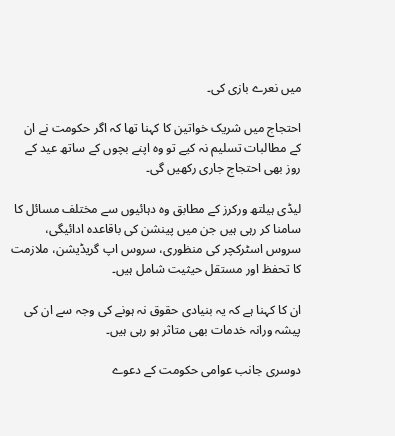میں نعرے بازی کی۔

احتجاج میں شریک خواتین کا کہنا تھا کہ اگر حکومت نے ان کے مطالبات تسلیم نہ کیے تو وہ اپنے بچوں کے ساتھ عید کے روز بھی احتجاج جاری رکھیں گی۔

لیڈی ہیلتھ ورکرز کے مطابق وہ دہائیوں سے مختلف مسائل کا سامنا کر رہی ہیں جن میں پینشن کی باقاعدہ ادائیگی، سروس اسٹرکچر کی منظوری، سروس اپ گریڈیشن، ملازمت کا تحفظ اور مستقل حیثیت شامل ہیں۔

ان کا کہنا ہے کہ یہ بنیادی حقوق نہ ہونے کی وجہ سے ان کی پیشہ ورانہ خدمات بھی متاثر ہو رہی ہیں۔

دوسری جانب عوامی حکومت کے دعوے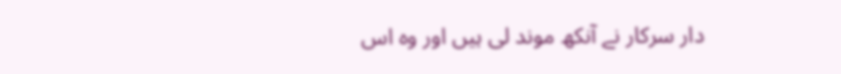دار سرکار نے آنکھ موند لی ہیں اور وہ اس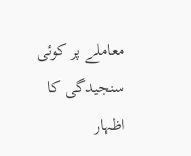معاملے پر کوئی سنجیدگی کا اظہار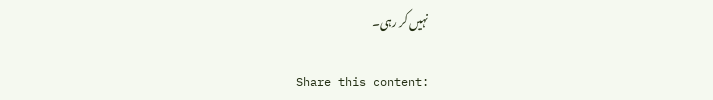نہیں کر رہی۔

Share this content: